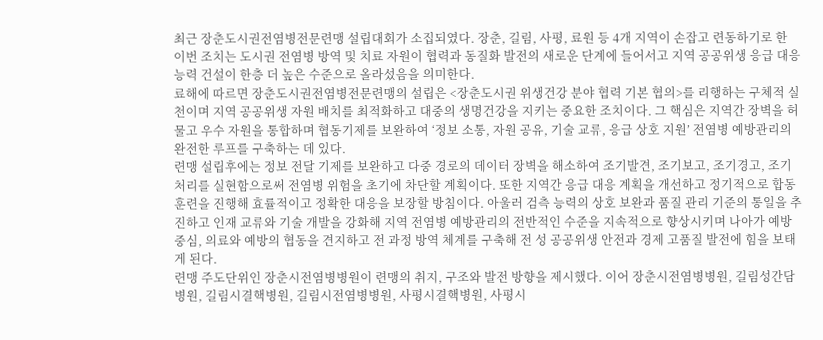최근 장춘도시권전염병전문련맹 설립대회가 소집되였다. 장춘, 길림, 사평, 료원 등 4개 지역이 손잡고 련동하기로 한 이번 조치는 도시권 전염병 방역 및 치료 자원이 협력과 동질화 발전의 새로운 단계에 들어서고 지역 공공위생 응급 대응 능력 건설이 한층 더 높은 수준으로 올라섰음을 의미한다.
료해에 따르면 장춘도시권전염병전문련맹의 설립은 <장춘도시권 위생건강 분야 협력 기본 협의>를 리행하는 구체적 실천이며 지역 공공위생 자원 배치를 최적화하고 대중의 생명건강을 지키는 중요한 조치이다. 그 핵심은 지역간 장벽을 허물고 우수 자원을 통합하며 협동기제를 보완하여 ‘정보 소통, 자원 공유, 기술 교류, 응급 상호 지원’ 전염병 예방관리의 완전한 루프를 구축하는 데 있다.
련맹 설립후에는 정보 전달 기제를 보완하고 다중 경로의 데이터 장벽을 해소하여 조기발견, 조기보고, 조기경고, 조기처리를 실현함으로써 전염병 위험을 초기에 차단할 계획이다. 또한 지역간 응급 대응 계획을 개선하고 정기적으로 합동훈련을 진행해 효률적이고 정확한 대응을 보장할 방침이다. 아울러 검측 능력의 상호 보완과 품질 관리 기준의 통일을 추진하고 인재 교류와 기술 개발을 강화해 지역 전염병 예방관리의 전반적인 수준을 지속적으로 향상시키며 나아가 예방 중심, 의료와 예방의 협동을 견지하고 전 과정 방역 체계를 구축해 전 성 공공위생 안전과 경제 고품질 발전에 힘을 보태게 된다.
련맹 주도단위인 장춘시전염병병원이 련맹의 취지, 구조와 발전 방향을 제시했다. 이어 장춘시전염병병원, 길림성간담병원, 길림시결핵병원, 길림시전염병병원, 사평시결핵병원, 사평시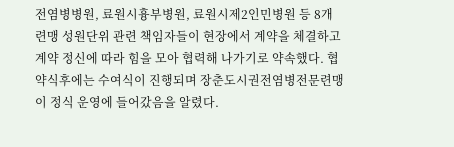전염병병원, 료원시흉부병원, 료원시제2인민병원 등 8개 련맹 성원단위 관련 책임자들이 현장에서 계약을 체결하고 계약 정신에 따라 힘을 모아 협력해 나가기로 약속했다. 협약식후에는 수여식이 진행되며 장춘도시권전염병전문련맹이 정식 운영에 들어갔음을 알렸다.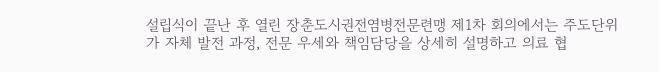설립식이 끝난 후 열린 장춘도시권전염병전문련맹 제1차 회의에서는 주도단위가 자체 발전 과정, 전문 우세와 책임담당을 상세히 설명하고 의료 협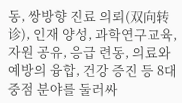동, 쌍방향 진료 의뢰(双向转诊), 인재 양성, 과학연구교육, 자원 공유, 응급 련동, 의료와 예방의 융합, 건강 증진 등 8대 중점 분야를 둘러싸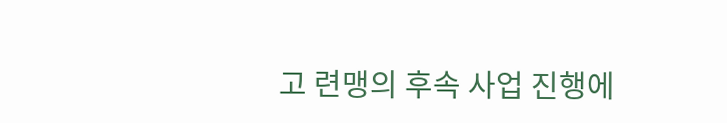고 련맹의 후속 사업 진행에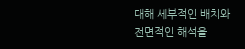대해 세부적인 배치와 전면적인 해석을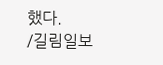했다.
/길림일보